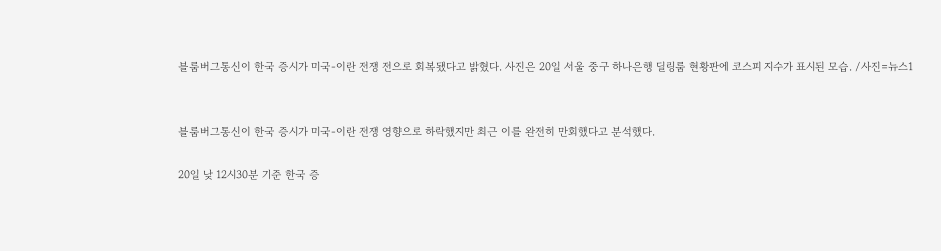블룸버그통신이 한국 증시가 미국-이란 전쟁 전으로 회복됐다고 밝혔다. 사진은 20일 서울 중구 하나은행 딜링룸 현황판에 코스피 지수가 표시된 모습. /사진=뉴스1


블룸버그통신이 한국 증시가 미국-이란 전쟁 영향으로 하락했지만 최근 이를 완전히 만회했다고 분석했다.

20일 낮 12시30분 기준 한국 증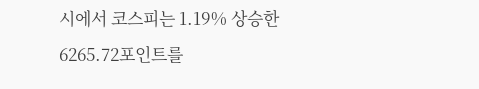시에서 코스피는 1.19% 상승한 6265.72포인트를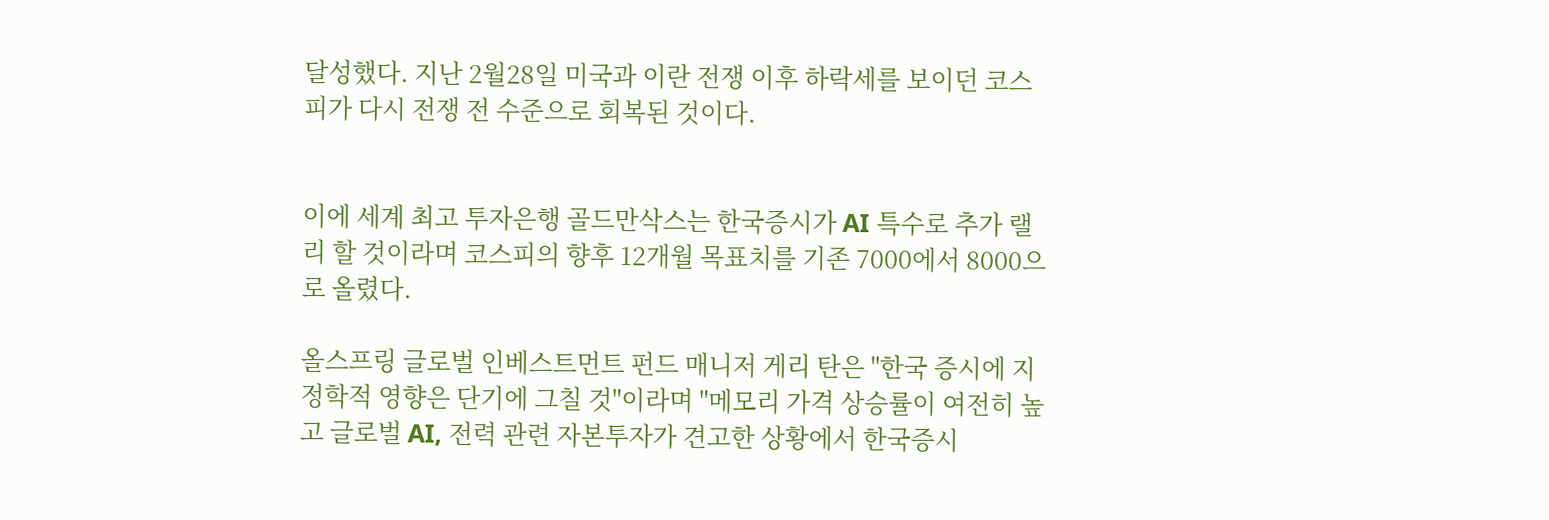달성했다. 지난 2월28일 미국과 이란 전쟁 이후 하락세를 보이던 코스피가 다시 전쟁 전 수준으로 회복된 것이다.


이에 세계 최고 투자은행 골드만삭스는 한국증시가 AI 특수로 추가 랠리 할 것이라며 코스피의 향후 12개월 목표치를 기존 7000에서 8000으로 올렸다.

올스프링 글로벌 인베스트먼트 펀드 매니저 게리 탄은 "한국 증시에 지정학적 영향은 단기에 그칠 것"이라며 "메모리 가격 상승률이 여전히 높고 글로벌 AI, 전력 관련 자본투자가 견고한 상황에서 한국증시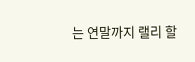는 연말까지 랠리 할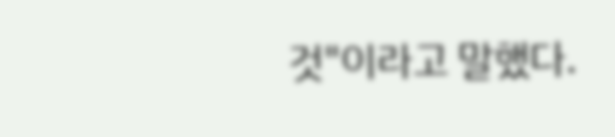것"이라고 말했다.